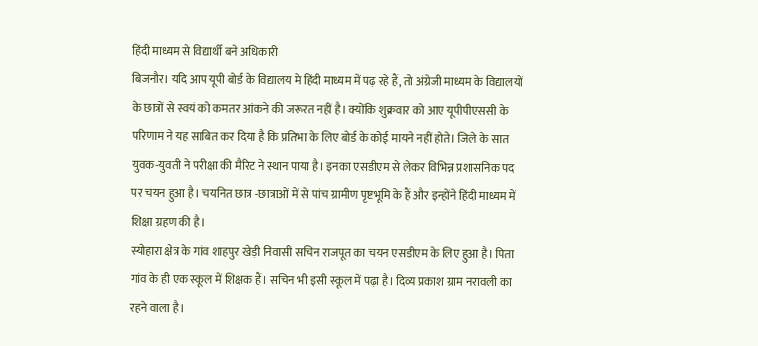हिंदी माध्यम से विद्यार्थी बने अधिकारी
बिजनौर। यदि आप यूपी बोर्ड के विद्यालय मे हिंदी माध्यम में पढ़ रहे हैं, तो अंग्रेजी माध्यम के विद्यालयों के छात्रों से स्वयं को कमतर आंकने की जरूरत नहीं है। क्योंकि शुक्रवार को आए यूपीपीएससी के परिणाम ने यह साबित कर दिया है कि प्रतिभा के लिए बोर्ड के कोई मायने नहीं होते। जिले के सात युवक-युवती ने परीक्षा की मैरिट ने स्थान पाया है। इनका एसडीएम से लेकर विभिन्न प्रशासनिक पद पर चयन हुआ है। चयनित छात्र -छात्राओं में से पांच ग्रामीण पृष्टभूमि के हैं और इन्होंने हिंदी माध्यम में शिक्षा ग्रहण की है।
स्योहारा क्षेत्र के गांव शाहपुर खेड़ी निवासी सचिन राजपूत का चयन एसडीएम के लिए हुआ है। पिता गांव के ही एक स्कूल में शिक्षक हैं। सचिन भी इसी स्कूल में पढ़ा है। दिव्य प्रकाश ग्राम नरावली का रहने वाला है।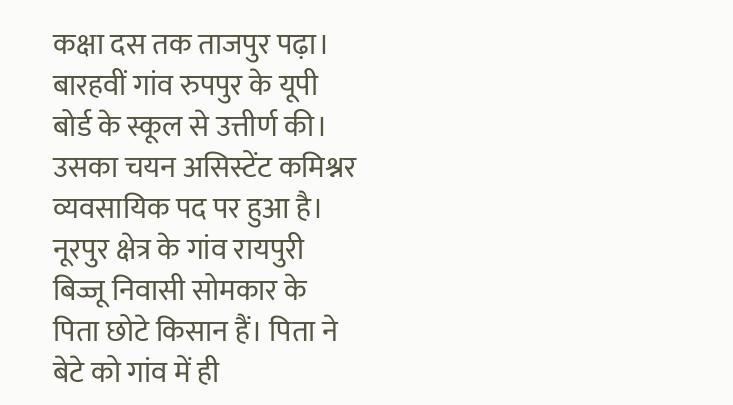कक्षा दस तक ताजपुर पढ़ा। बारहवीं गांव रुपपुर के यूपी बोर्ड के स्कूल से उत्तीर्ण की। उसका चयन असिस्टेंट कमिश्नर व्यवसायिक पद पर हुआ है। नूरपुर क्षेत्र के गांव रायपुरी बिज्जू निवासी सोमकार के पिता छोटे किसान हैं। पिता ने बेटे को गांव में ही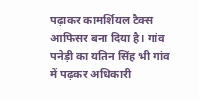पढ़ाकर कामर्शियल टैक्स आफिसर बना दिया है। गांव पनेड़ी का यतिन सिंह भी गांव में पढ़कर अधिकारी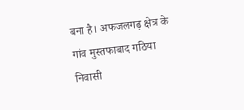बना है। अफजलगढ़ क्षेत्र के गांव मुस्तफाबाद गठिया निवासी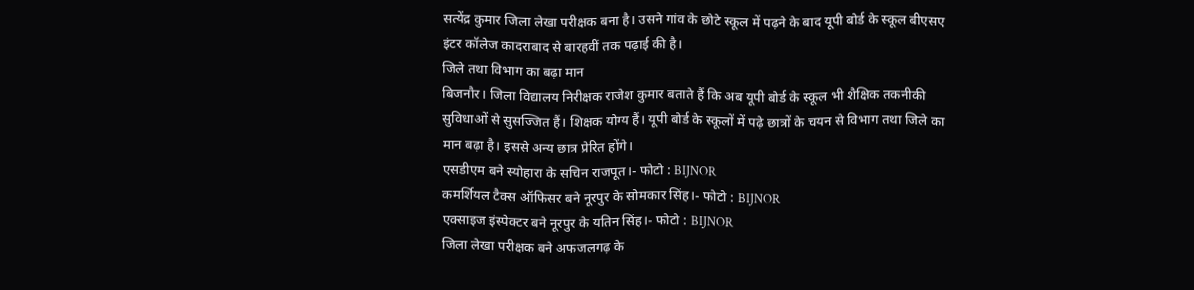सत्येंद्र कुमार जिला लेखा परीक्षक बना है। उसने गांव के छोटे स्कूल में पढ़ने के बाद यूपी बोर्ड के स्कूल बीएसए इंटर कॉलेज कादराबाद से बारहवीं तक पढ़ाई की है।
जिले तथा विभाग का बढ़ा मान
बिजनौर। जिला विद्यालय निरीक्षक राजेश कुमार बताते हैं कि अब यूपी बोर्ड के स्कूल भी शैक्षिक तकनीकी सुविधाओं से सुसज्जित हैं। शिक्षक योग्य हैं। यूपी बोर्ड के स्कूलों में पढ़े छात्रों के चयन से विभाग तथा जिले का मान बढ़ा है। इससे अन्य छात्र प्रेरित होंगे।
एसडीएम बने स्योहारा के सचिन राजपूत।- फोटो : BIJNOR
कमर्शियल टैक्स ऑफिसर बने नूरपुर के सोमकार सिंह।- फोटो : BIJNOR
एक्साइज इंस्पेक्टर बने नूरपुर के यतिन सिंह।- फोटो : BIJNOR
जिला लेखा परीक्षक बने अफजलगढ़ के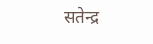सतेन्द्र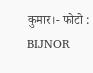कुमार।- फोटो : BIJNOR